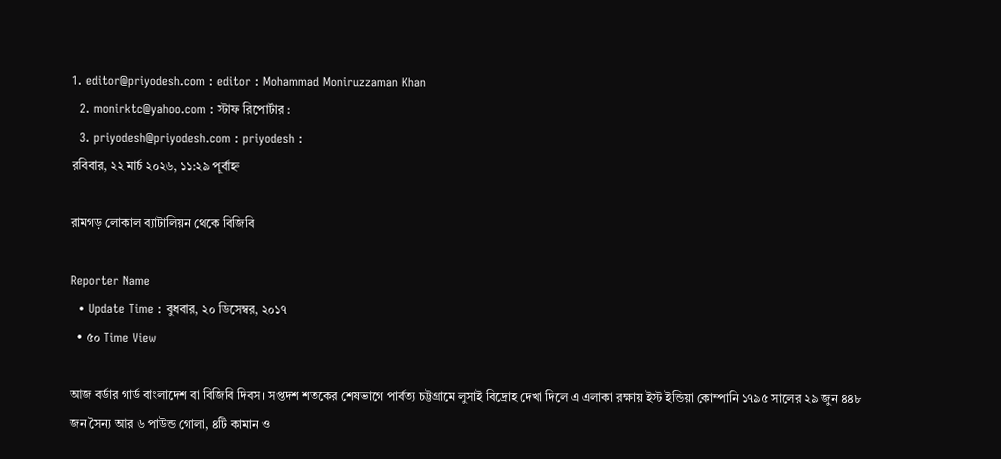1. editor@priyodesh.com : editor : Mohammad Moniruzzaman Khan
  2. monirktc@yahoo.com : স্টাফ রিপোর্টার :
  3. priyodesh@priyodesh.com : priyodesh :
রবিবার, ২২ মার্চ ২০২৬, ১১:২৯ পূর্বাহ্ন

রামগড় লোকাল ব্যাটালিয়ন থেকে বিজিবি

Reporter Name
  • Update Time : বুধবার, ২০ ডিসেম্বর, ২০১৭
  • ৫০ Time View

আজ বর্ডার গার্ড বাংলাদেশ বা বিজিবি দিবস। সপ্তদশ শতকের শেষভাগে পার্বত্য চট্টগ্রামে লুসাই বিদ্রোহ দেখা দিলে এ এলাকা রক্ষায় ইস্ট ইন্ডিয়া কোম্পানি ১৭৯৫ সালের ২৯ জুন ৪৪৮ জন সৈন্য আর ৬ পাউন্ড গোলা, ৪টি কামান ও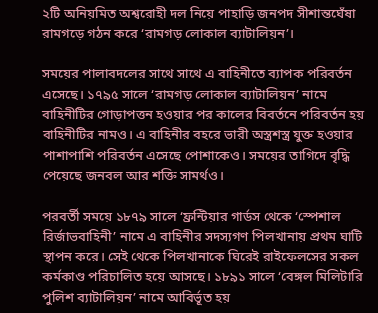২টি অনিয়মিত অশ্বরোহী দল নিয়ে পাহাড়ি জনপদ সীশান্তঘেঁষা রামগড়ে গঠন করে ‘রামগড় লোকাল ব্যাটালিয়ন’।

সময়ের পালাবদলের সাথে সাথে এ বাহিনীতে ব্যাপক পরিবর্তন এসেছে। ১৭৯৫ সালে ‘রামগড় লোকাল ব্যাটালিয়ন’ নামে বাহিনীটির গোড়াপত্তন হওয়ার পর কালের বিবর্তনে পরিবর্তন হয় বাহিনীটির নামও। এ বাহিনীর বহরে ভারী অস্ত্রশস্ত্র যুক্ত হওয়ার পাশাপাশি পরিবর্তন এসেছে পোশাকেও। সময়ের তাগিদে বৃদ্ধি পেয়েছে জনবল আর শক্তি সামর্থও।

পরবর্তী সময়ে ১৮৭৯ সালে ‘ফ্রন্টিয়ার গার্ডস থেকে ‘স্পেশাল রির্জাভবাহিনী’ নামে এ বাহিনীর সদস্যগণ পিলখানায় প্রথম ঘাটি স্থাপন করে। সেই থেকে পিলখানাকে ঘিরেই রাইফেলসের সকল কর্মকাণ্ড পরিচালিত হয়ে আসছে। ১৮৯১ সালে ‘বেঙ্গল মিলিটারি পুলিশ ব্যাটালিয়ন’ নামে আবির্ভূত হয়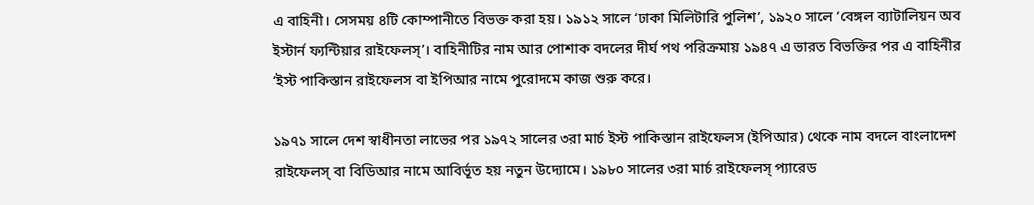এ বাহিনী। সেসময় ৪টি কোম্পানীতে বিভক্ত করা হয়। ১৯১২ সালে ‘ঢাকা মিলিটারি পুলিশ’, ১৯২০ সালে ‘বেঙ্গল ব্যাটালিয়ন অব ইস্টার্ন ফ্যন্টিয়ার রাইফেলস্’। বাহিনীটির নাম আর পোশাক বদলের দীর্ঘ পথ পরিক্রমায় ১৯৪৭ এ ভারত বিভক্তির পর এ বাহিনীর ‘ইস্ট পাকিস্তান রাইফেলস বা ইপিআর নামে পুরোদমে কাজ শুরু করে।

১৯৭১ সালে দেশ স্বাধীনতা লাভের পর ১৯৭২ সালের ৩রা মার্চ ইস্ট পাকিস্তান রাইফেলস (ইপিআর) থেকে নাম বদলে বাংলাদেশ রাইফেলস্ বা বিডিআর নামে আবির্ভূত হয় নতুন উদ্যোমে। ১৯৮০ সালের ৩রা মার্চ রাইফেলস্ প্যারেড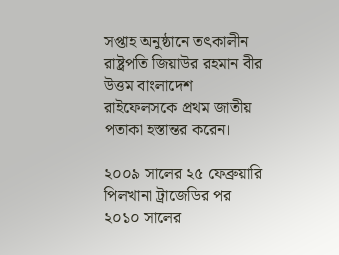সপ্তাহ অনুষ্ঠানে তৎকালীন রাষ্ট্রপতি জিয়াউর রহমান বীর উত্তম বাংলাদেশ রাইফেলসকে প্রথম জাতীয় পতাকা হস্তান্তর করেন।

২০০৯ সালের ২৫ ফেব্রুয়ারি পিলখানা ট্রাজেডির পর ২০১০ সালের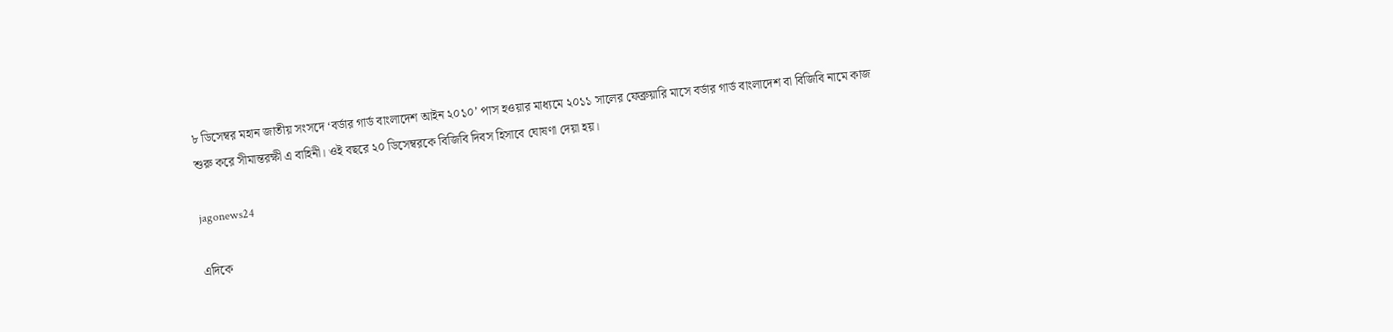৮ ডিসেম্বর মহান জাতীয় সংসদে ‘বর্ডার গার্ড বাংলাদেশ আইন ২০১০’ পাস হওয়ার মাধ্যমে ২০১১ সালের ফেব্রুয়ারি মাসে বর্ডার গার্ড বাংলাদেশ বা বিজিবি নামে কাজ শুরু করে সীমান্তরক্ষী এ বাহিনী। ওই বছরে ২০ ডিসেম্বরকে বিজিবি দিবস হিসাবে ঘোষণা দেয়া হয়।

jagonews24

এদিকে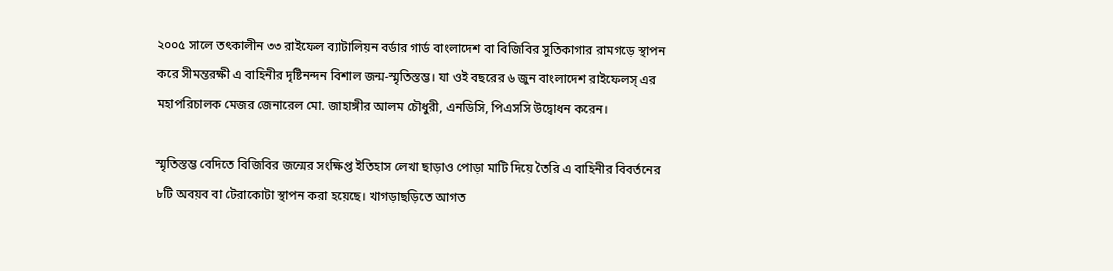২০০৫ সালে তৎকালীন ৩৩ রাইফেল ব্যাটালিয়ন বর্ডার গার্ড বাংলাদেশ বা বিজিবির সুতিকাগার রামগড়ে স্থাপন করে সীমন্তরক্ষী এ বাহিনীর দৃষ্টিনন্দন বিশাল জন্ম-স্মৃতিস্তম্ভ। যা ওই বছরের ৬ জুন বাংলাদেশ রাইফেলস্ এর মহাপরিচালক মেজর জেনারেল মো. জাহাঙ্গীর আলম চৌধুরী, এনডিসি, পিএসসি উদ্বোধন করেন।

স্মৃতিস্তম্ভ বেদিতে বিজিবির জন্মের সংক্ষিপ্ত ইতিহাস লেখা ছাড়াও পোড়া মাটি দিয়ে তৈরি এ বাহিনীর বিবর্তনের ৮টি অবয়ব বা টেরাকোটা স্থাপন করা হয়েছে। খাগড়াছড়িতে আগত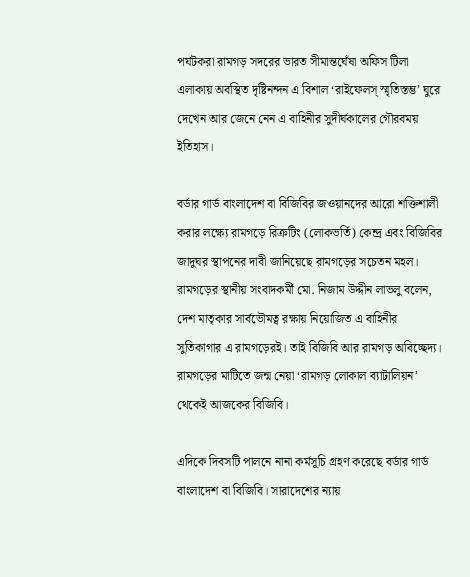পর্যটকরা রামগড় সদরের ভারত সীমান্তঘেঁষা অফিস টিলা এলাকায় অবস্থিত দৃষ্টিনন্দন এ বিশাল ‘রাইফেলস্ স্মৃতিস্তম্ভ’ ঘুরে দেখেন আর জেনে নেন এ বাহিনীর সুদীর্ঘকালের গৌরবময় ইতিহাস।

বর্ডার গার্ড বাংলাদেশ বা বিজিবির জওয়ানদের আরো শক্তিশালী করার লক্ষ্যে রামগড়ে রিক্রটিং (লোকভর্তি) কেন্দ্র এবং বিজিবির জাদুঘর স্থাপনের দাবী জানিয়েছে রামগড়ের সচেতন মহল। রামগড়ের স্থানীয় সংবাদকর্মী মো. নিজাম উদ্দীন লাভলু বলেন, দেশ মাতৃকার সার্বভৌমত্ব রক্ষায় নিয়োজিত এ বাহিনীর সুতিকাগার এ রামগড়েরই। তাই বিজিবি আর রামগড় অবিচ্ছেদ্য। রামগড়ের মাটিতে জন্ম নেয়া ‘রামগড় লোকাল ব্যাটালিয়ন’ থেকেই আজকের বিজিবি।

এদিকে দিবসটি পালনে নানা কর্মসূচি গ্রহণ করেছে বর্ডার গার্ড বাংলাদেশ বা বিজিবি। সারাদেশের ন্যায়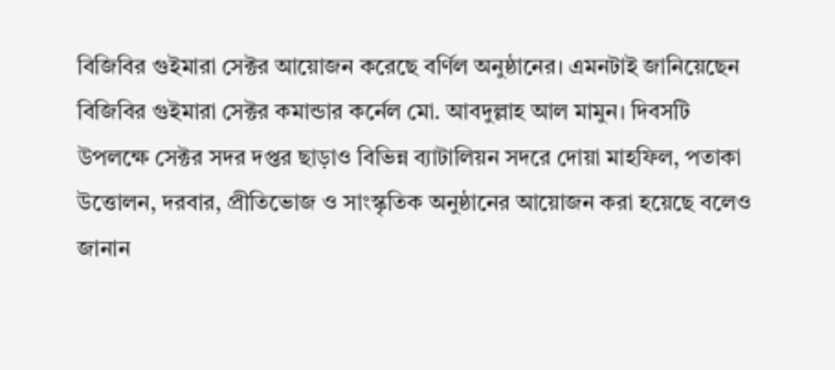বিজিবির গুইমারা সেক্টর আয়োজন করেছে বর্ণিল অনুষ্ঠানের। এমনটাই জানিয়েছেন বিজিবির গুইমারা সেক্টর কমান্ডার কর্নেল মো. আবদুল্লাহ আল মামুন। দিবসটি উপলক্ষে সেক্টর সদর দপ্তর ছাড়াও বিভিন্ন ব্যাটালিয়ন সদরে দোয়া মাহফিল, পতাকা উত্তোলন, দরবার, প্রীতিভোজ ও সাংস্কৃতিক অনুষ্ঠানের আয়োজন করা হয়েছে বলেও জানান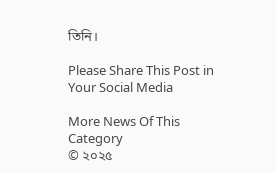তিনি।

Please Share This Post in Your Social Media

More News Of This Category
© ২০২৫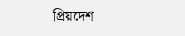প্রিয়দেশ